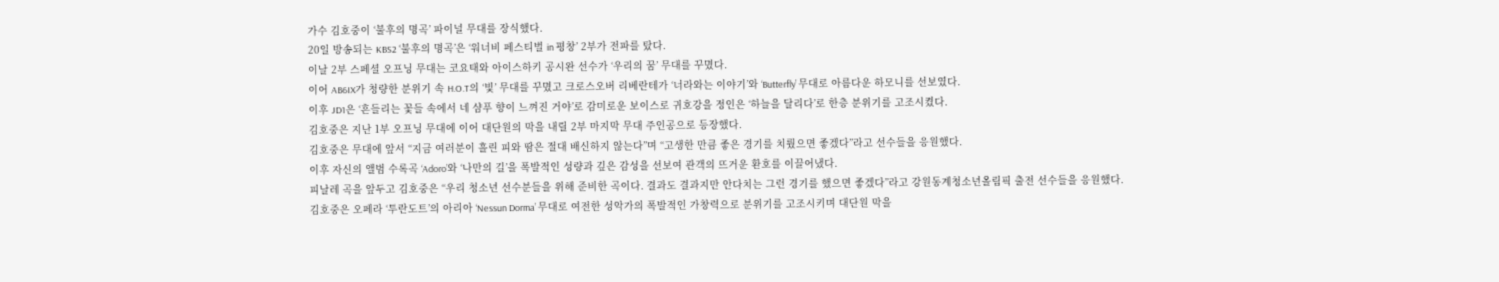가수 김호중이 ‘불후의 명곡’ 파이널 무대를 장식했다.
20일 방송되는 KBS2 ‘불후의 명곡’은 ‘워너비 페스티벌 in 평창’ 2부가 전파를 탔다.
이날 2부 스페셜 오프닝 무대는 코요태와 아이스하키 공시완 선수가 ‘우리의 꿈’ 무대를 꾸몄다.
이어 AB6IX가 청량한 분위기 속 H.O.T의 ‘빛’ 무대를 꾸몄고 크로스오버 리베란테가 ‘너라와는 이야기’와 ‘Butterfly’ 무대로 아름다운 하모니를 선보였다.
이후 JD1은 ‘흔들리는 꽃들 속에서 네 샴푸 향이 느껴진 거야’로 감미로운 보이스로 귀호강을 정인은 ‘하늘을 달리다’로 한층 분위기를 고조시켰다.
김호중은 지난 1부 오프닝 무대에 이어 대단원의 막을 내릴 2부 마지막 무대 주인공으로 등장했다.
김호중은 무대에 앞서 “지금 여러분이 흘린 피와 땀은 절대 배신하지 않는다”며 “고생한 만큼 좋은 경기를 치뤘으면 좋겠다”라고 선수들을 응원했다.
이후 자신의 앨범 수록곡 ‘Adoro’와 ‘나만의 길’을 폭발적인 성량과 깊은 감성을 선보여 관객의 뜨거운 환호를 이끌어냈다.
피날레 곡을 앞두고 김호중은 “우리 청소년 선수분들을 위해 준비한 곡이다. 결과도 결과지만 안다치는 그런 경기를 했으면 좋겠다”라고 강원동계청소년올림픽 출전 선수들을 응원했다.
김호중은 오페라 ‘투란도트’의 아리아 ‘Nessun Dorma’ 무대로 여전한 성악가의 폭발적인 가창력으로 분위기를 고조시키며 대단원 막을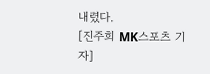내렸다.
[진주희 MK스포츠 기자]